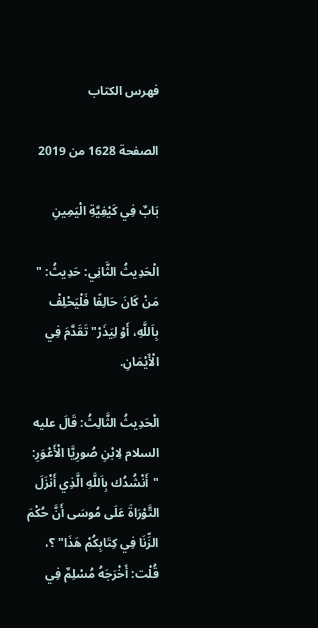فهرس الكتاب

الصفحة 1628 من 2019

بَابٌ فِي كَيْفِيَّةِ الْيَمِينِ

الْحَدِيثُ الثَّانِي: حَدِيثُ: " مَنْ كَانَ حَالِفًا فَلْيَحْلِفْ بِاَللَّهِ، أَوْ لِيَذَرْ" تَقَدَّمَ فِي الْأَيْمَانِ.

الْحَدِيثُ الثَّالِثُ: قَالَ عليه السلام لِابْنِ صُورِيَّا الْأَعْوَرِ: "أَنْشُدُك بِاَللَّهِ الَّذِي أَنْزَلَ التَّوْرَاةَ عَلَى مُوسَى أَنَّ حُكْمَ الزِّنَا فِي كِتَابِكُمْ هَذَا" ؟، قُلْت: أَخْرَجَهُ مُسْلِمٌ فِي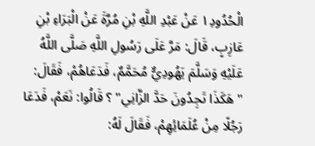الْحُدُودِ١ عَنْ عَبْدِ اللَّهِ بْنِ مُرَّةَ عَنْ الْبَرَاءِ بْنِ عَازِبٍ، قَالَ: مَرَّ عَلَى رَسُولِ اللَّهِ صَلَّى اللَّهُ عَلَيْهِ وَسَلَّمَ يَهُودِيٌّ مُحَمَّمٌ، فَدَعَاهُمْ، فَقَالَ: "هَكَذَا تَجِدُونَ حَدَّ الزَّانِي" ؟ قَالُوا: نَعَمْ، فَدَعَا رَجُلًا مِنْ عُلَمَائِهِمْ، فَقَالَ لَهُ: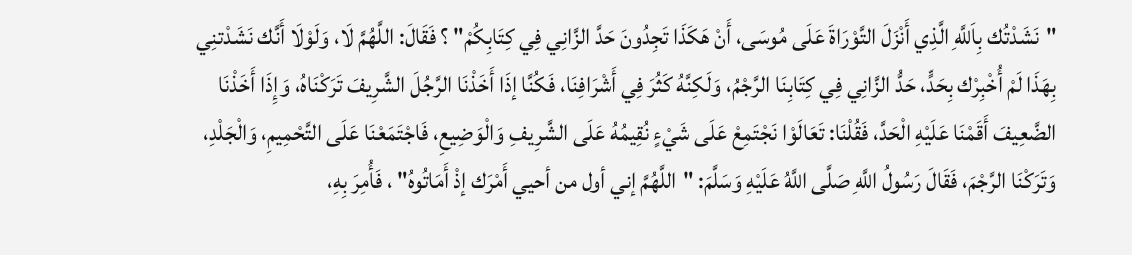"نَشَدْتُك بِاَللَّهِ الَّذِي أَنْزَلَ التَّوْرَاةَ عَلَى مُوسَى، أَنْ هَكَذَا تَجِدُونَ حَدَّ الزَّانِي فِي كِتَابِكُمْ" ؟ فَقَالَ: اللَّهُمَّ لَا، وَلَوْلَا أَنَّك نَشَدْتنِي بِهَذَا لَمْ أُخْبِرْك بِحَدٍّ، حَدُّ الزَّانِي فِي كِتَابِنَا الرَّجْمُ، وَلَكِنَّهُ كَثُرَ فِي أَشْرَافِنَا، فَكُنَّا إذَا أَخَذْنَا الرَّجُلَ الشَّرِيفَ تَرَكْنَاهُ، وَإِذَا أَخَذْنَا الضَّعِيفَ أَقَمْنَا عَلَيْهِ الْحَدَّ، فَقُلْنَا: تَعَالَوْا نَجْتَمِعْ عَلَى شَيْءٍ نُقِيمُهُ عَلَى الشَّرِيفِ وَالْوَضِيعِ، فَاجْتَمَعْنَا عَلَى التَّحْمِيمِ، وَالْجَلْدِ، وَتَرَكْنَا الرَّجْمَ، فَقَالَ رَسُولُ اللَّهِ صَلَّى اللَّهُ عَلَيْهِ وَسَلَّمَ: "اللَّهُمَّ إني أول من أحيي أَمْرَك إذْ أَمَاتُوهُ" ، فَأُمِرَ بِهِ،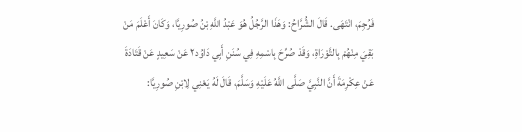فَرُجِمَ، انْتَهَى. قَالَ الشُّرَّاحُ: وَهَذَا الرَّجُلُ هُوَ عَبْدُ اللَّهِ بْنُ صُورِيَّا، وَكَانَ أَعْلَمَ مَنْ بَقِيَ مِنْهُمْ بِالتَّوْرَاةِ، وَقَدْ صُرِّحَ بِاسْمِهِ فِي سُنَنِ أَبِي دَاوُد٢ عَنْ سَعِيدٍ عَنْ قَتَادَةَ عَنْ عِكْرِمَةَ أَنَّ النَّبِيَّ صَلَّى اللَّهُ عَلَيْهِ وَسَلَّمَ، قَالَ لَهُ يَعْنِي لِابْنِ صُورِيَّا: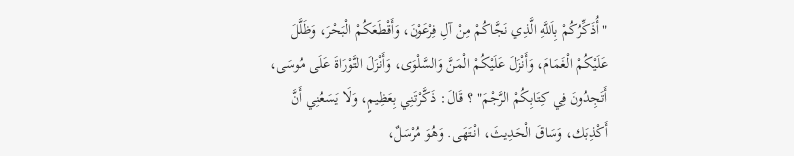"أُذَكِّرُكُمْ بِاَللَّهِ الَّذِي نَجَّاكُمْ مِنْ آلِ فِرْعَوْنَ، وَأَقْطَعَكُمْ الْبَحْرَ، وَظَلَّلَ عَلَيْكُمْ الْغَمَامَ، وَأَنْزَلَ عَلَيْكُمْ الْمَنَّ وَالسَّلْوَى، وَأَنْزَلَ التَّوْرَاةَ عَلَى مُوسَى، أَتَجِدُونَ فِي كِتَابِكُمْ الرَّجْمَ" ؟ قَالَ: ذَكَّرْتَنِي بِعَظِيمٍ، وَلَا يَسَعُنِي أَنَّ أَكْذِبَك، وَسَاقَ الْحَدِيثَ، انْتَهَى. وَهُوَ مُرْسَلٌ،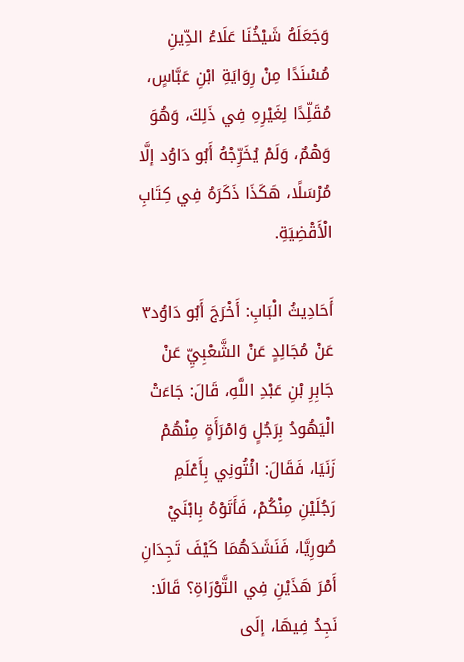وَجَعَلَهُ شَيْخُنَا عَلَاءُ الدِّينِ مُسْنَدًا مِنْ رِوَايَةِ ابْنِ عَبَّاسٍ، مُقَلِّدًا لِغَيْرِهِ فِي ذَلِكَ، وَهُوَ وَهْمٌ، وَلَمْ يُخَرِّجْهُ أَبُو دَاوُد إلَّا مُرْسَلًا، هَكَذَا ذَكَرَهُ فِي كِتَابِ الْأَقْضِيَةِ.

أَحَادِيثُ الْبَابِ: أَخْرَجَ أَبُو دَاوُد٣ عَنْ مُجَالِدٍ عَنْ الشَّعْبِيِّ عَنْ جَابِرِ بْنِ عَبْدِ اللَّهِ، قَالَ: جَاءَتْ الْيَهُودُ بِرَجُلٍ وَامْرَأَةٍ مِنْهُمْ زَنَيَا، فَقَالَ: ائْتُونِي بِأَعْلَمِ رَجُلَيْنِ مِنْكُمْ، فَأَتَوْهُ بِابْنَيْ صُورِيَّا، فَنَشَدَهُمَا كَيْفَ تَجِدَانِ أَمْرَ هَذَيْنِ فِي التَّوْرَاةِ؟ قَالَا: نَجِدُ فِيهَا، إلَى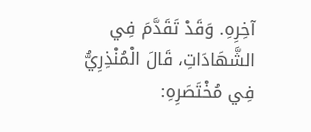آخِرِهِ. وَقَدْ تَقَدَّمَ فِي الشَّهَادَاتِ، قَالَ الْمُنْذِرِيُّ فِي مُخْتَصَرِهِ: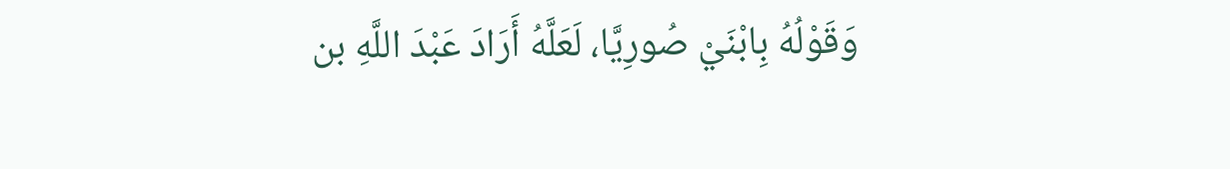وَقَوْلُهُ بِابْنَيْ صُورِيَّا، لَعَلَّهُ أَرَادَ عَبْدَ اللَّهِ بن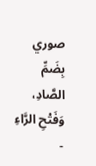صوري بِضَمِّ الصَّادِ، وَفَتْحِ الرَّاءِ -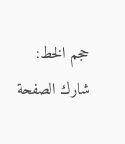حجم الخط:
شارك الصفحة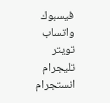فيسبوك واتساب تويتر تليجرام انستجرام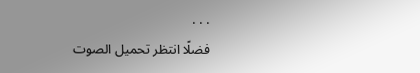. . .
فضلًا انتظر تحميل الصوت